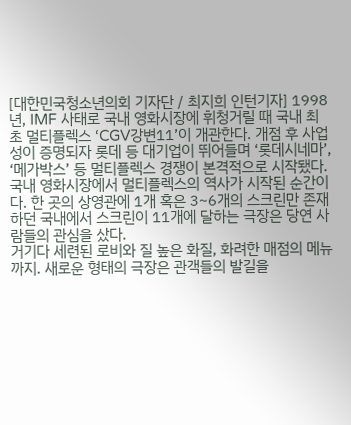[대한민국청소년의회 기자단 / 최지희 인턴기자] 1998년, IMF 사태로 국내 영화시장에 휘청거릴 때 국내 최초 멀티플렉스 ‘CGV강변11’이 개관한다. 개점 후 사업성이 증명되자 롯데 등 대기업이 뛰어들며 ‘롯데시네마’, ‘메가박스’ 등 멀티플렉스 경쟁이 본격적으로 시작됐다.
국내 영화시장에서 멀티플렉스의 역사가 시작된 순간이다. 한 곳의 상영관에 1개 혹은 3~6개의 스크린만 존재하던 국내에서 스크린이 11개에 달하는 극장은 당연 사람들의 관심을 샀다.
거기다 세련된 로비와 질 높은 화질, 화려한 매점의 메뉴까지. 새로운 형태의 극장은 관객들의 발길을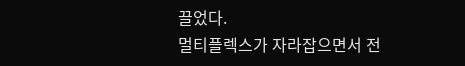끌었다.
멀티플렉스가 자라잡으면서 전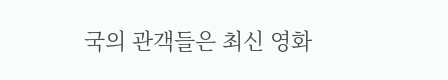국의 관객들은 최신 영화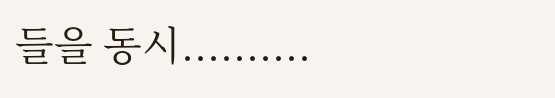들을 동시..........